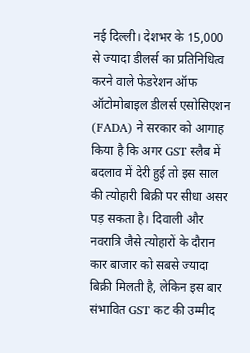नई दिल्ली। देशभर के 15,000 से ज्यादा डीलर्स का प्रतिनिधित्व करने वाले फेडरेशन ऑफ ऑटोमोबाइल डीलर्स एसोसिएशन (FADA) ने सरकार को आगाह किया है कि अगर GST स्लैब में बदलाव में देरी हुई तो इस साल की त्योहारी बिक्री पर सीधा असर पड़ सकता है। दिवाली और नवरात्रि जैसे त्योहारों के दौरान कार बाजार को सबसे ज्यादा बिक्री मिलती है, लेकिन इस बार संभावित GST कट की उम्मीद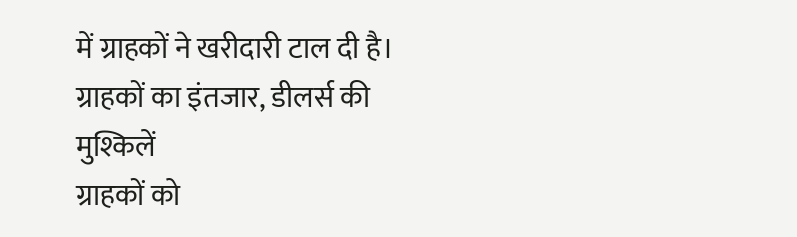में ग्राहकों ने खरीदारी टाल दी है।
ग्राहकों का इंतजार, डीलर्स की मुश्किलें
ग्राहकों को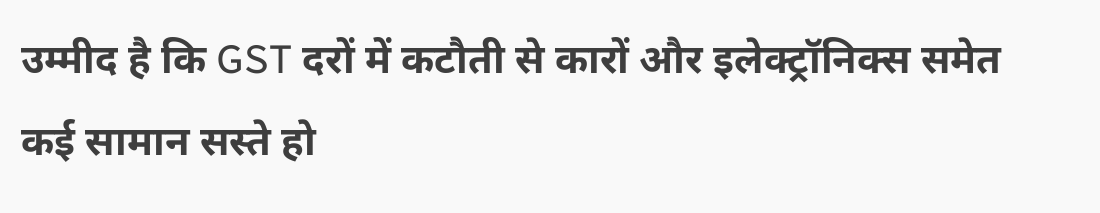उम्मीद है कि GST दरों में कटौती से कारों और इलेक्ट्रॉनिक्स समेत कई सामान सस्ते हो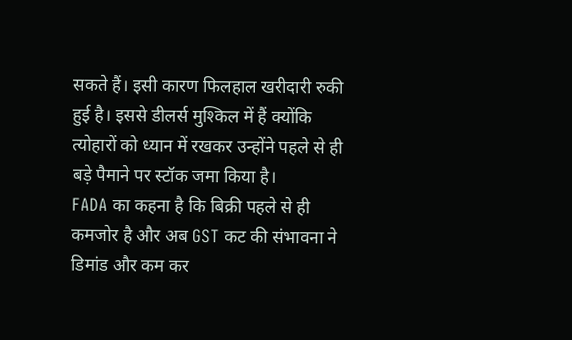सकते हैं। इसी कारण फिलहाल खरीदारी रुकी हुई है। इससे डीलर्स मुश्किल में हैं क्योंकि त्योहारों को ध्यान में रखकर उन्होंने पहले से ही बड़े पैमाने पर स्टॉक जमा किया है।
FADA का कहना है कि बिक्री पहले से ही कमजोर है और अब GST कट की संभावना ने डिमांड और कम कर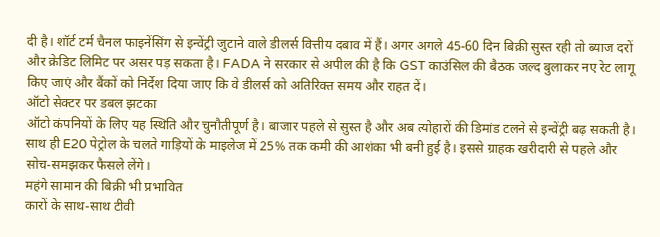दी है। शॉर्ट टर्म चैनल फाइनेंसिंग से इन्वेंट्री जुटाने वाले डीलर्स वित्तीय दबाव में हैं। अगर अगले 45-60 दिन बिक्री सुस्त रही तो ब्याज दरों और क्रेडिट लिमिट पर असर पड़ सकता है। FADA ने सरकार से अपील की है कि GST काउंसिल की बैठक जल्द बुलाकर नए रेट लागू किए जाएं और बैंकों को निर्देश दिया जाए कि वे डीलर्स को अतिरिक्त समय और राहत दें।
ऑटो सेक्टर पर डबल झटका
ऑटो कंपनियों के लिए यह स्थिति और चुनौतीपूर्ण है। बाजार पहले से सुस्त है और अब त्योहारों की डिमांड टलने से इन्वेंट्री बढ़ सकती है। साथ ही E20 पेट्रोल के चलते गाड़ियों के माइलेज में 25% तक कमी की आशंका भी बनी हुई है। इससे ग्राहक खरीदारी से पहले और सोच-समझकर फैसले लेंगे।
महंगे सामान की बिक्री भी प्रभावित
कारों के साथ-साथ टीवी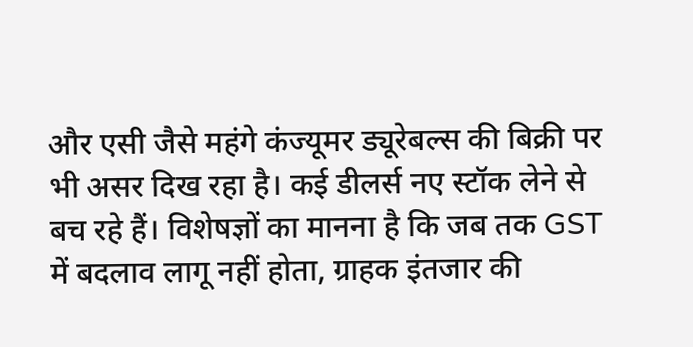और एसी जैसे महंगे कंज्यूमर ड्यूरेबल्स की बिक्री पर भी असर दिख रहा है। कई डीलर्स नए स्टॉक लेने से बच रहे हैं। विशेषज्ञों का मानना है कि जब तक GST में बदलाव लागू नहीं होता, ग्राहक इंतजार की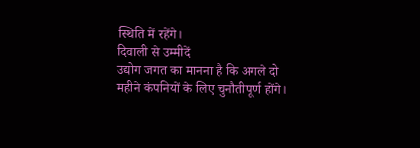स्थिति में रहेंगे।
दिवाली से उम्मीदें
उद्योग जगत का मानना है कि अगले दो महीने कंपनियों के लिए चुनौतीपूर्ण होंगे।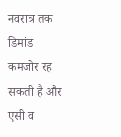नवरात्र तक डिमांड कमजोर रह सकती है और एसी व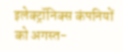इलेक्ट्रॉनिक्स कंपनियों को अगस्त-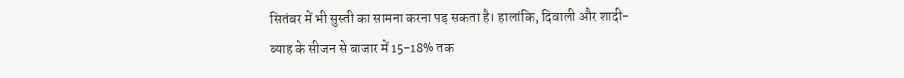सितंबर में भी सुस्ती का सामना करना पड़ सकता है। हालांकि, दिवाली और शादी-ब्याह के सीजन से बाजार में 15-18% तक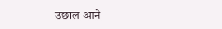उछाल आने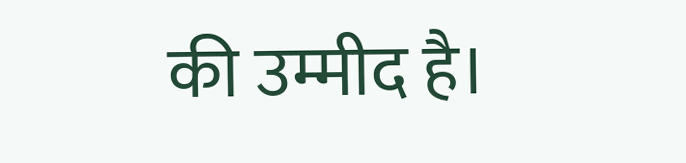की उम्मीद है।